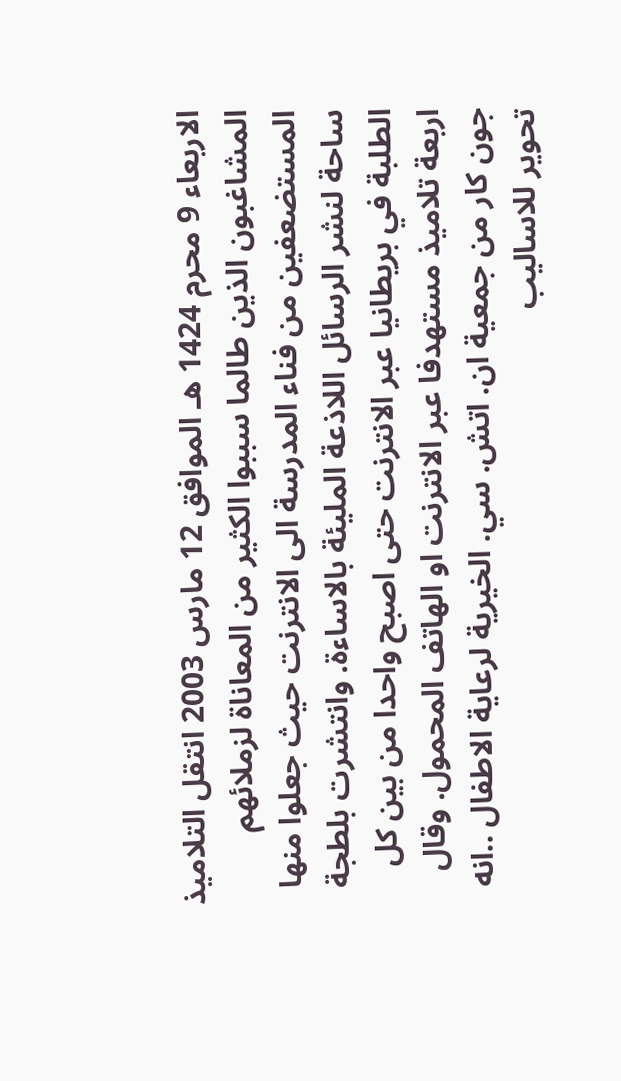الاربعاء 9 محرم 1424 هـ الموافق 12 مارس 2003 انتقل التلاميذ المشاغبون الذين طالما سببوا الكثير من المعاناة لزملائهم المستضعفين من فناء المدرسة الى الانترنت حيث جعلوا منها ساحة لنشر الرسائل اللاذعة المليئة بالاساءة. وانتشرت بلطجة الطلبة في بريطانيا عبر الانترنت حتى اصبح واحدا من بين كل اربعة تلاميذ مستهدفا عبر الانترنت او الهاتف المحمول. وقال جون كار من جمعية ان. اتش. سي. الخيرية لرعاية الاطفال ..انه تحوير للاساليب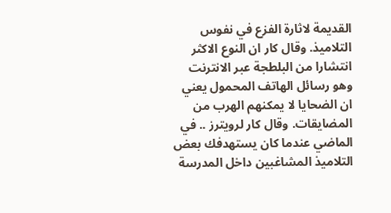القديمة لاثارة الفزع في نفوس التلاميذ. وقال كار ان النوع الاكثر انتشارا من البلطجة عبر الانترنت وهو رسائل الهاتف المحمول يعني ان الضحايا لا يمكنهم الهرب من المضايقات. وقال كار لرويترز .. في الماضي عندما كان يستهدفك بعض التلاميذ المشاغبين داخل المدرسة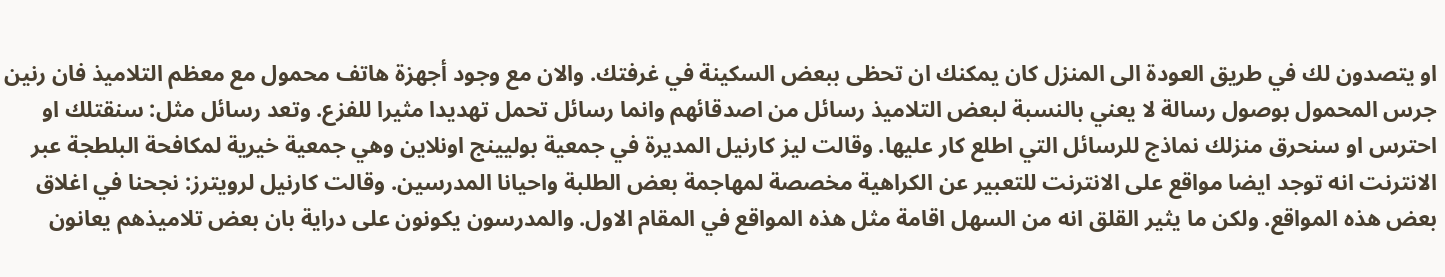او يتصدون لك في طريق العودة الى المنزل كان يمكنك ان تحظى ببعض السكينة في غرفتك. والان مع وجود أجهزة هاتف محمول مع معظم التلاميذ فان رنين جرس المحمول بوصول رسالة لا يعني بالنسبة لبعض التلاميذ رسائل من اصدقائهم وانما رسائل تحمل تهديدا مثيرا للفزع. وتعد رسائل مثل: سنقتلك او احترس او سنحرق منزلك نماذج للرسائل التي اطلع كار عليها. وقالت ليز كارنيل المديرة في جمعية بوليينج اونلاين وهي جمعية خيرية لمكافحة البلطجة عبر الانترنت انه توجد ايضا مواقع على الانترنت للتعبير عن الكراهية مخصصة لمهاجمة بعض الطلبة واحيانا المدرسين. وقالت كارنيل لرويترز: نجحنا في اغلاق بعض هذه المواقع. ولكن ما يثير القلق انه من السهل اقامة مثل هذه المواقع في المقام الاول. والمدرسون يكونون على دراية بان بعض تلاميذهم يعانون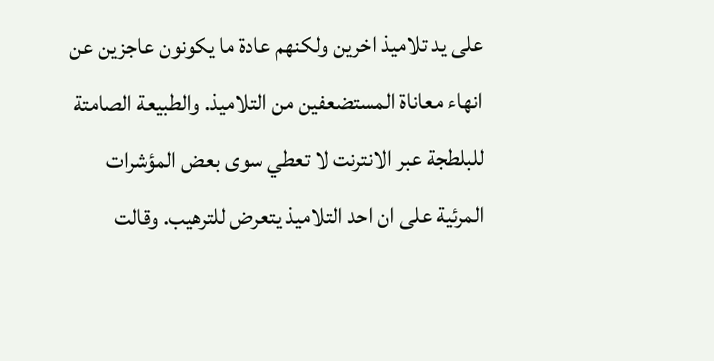على يد تلاميذ اخرين ولكنهم عادة ما يكونون عاجزين عن انهاء معاناة المستضعفين من التلاميذ. والطبيعة الصامتة للبلطجة عبر الانترنت لا تعطي سوى بعض المؤشرات المرئية على ان احد التلاميذ يتعرض للترهيب. وقالت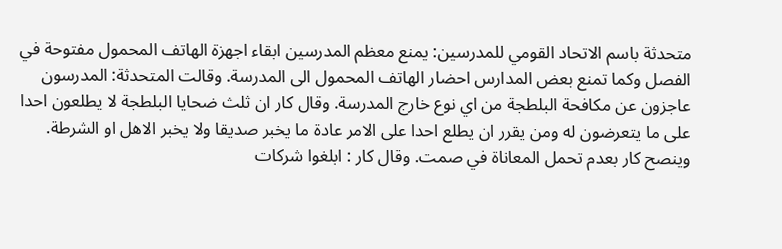متحدثة باسم الاتحاد القومي للمدرسين: يمنع معظم المدرسين ابقاء اجهزة الهاتف المحمول مفتوحة في الفصل وكما تمنع بعض المدارس احضار الهاتف المحمول الى المدرسة. وقالت المتحدثة: المدرسون عاجزون عن مكافحة البلطجة من اي نوع خارج المدرسة. وقال كار ان ثلث ضحايا البلطجة لا يطلعون احدا على ما يتعرضون له ومن يقرر ان يطلع احدا على الامر عادة ما يخبر صديقا ولا يخبر الاهل او الشرطة. وينصح كار بعدم تحمل المعاناة في صمت. وقال كار : ابلغوا شركات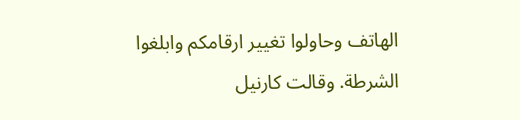الهاتف وحاولوا تغيير ارقامكم وابلغوا الشرطة. وقالت كارنيل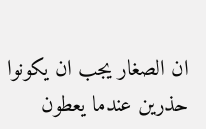ان الصغار يجب ان يكونوا حذرين عندما يعطون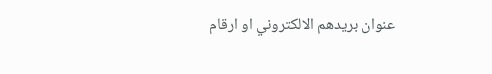عنوان بريدهم الالكتروني او ارقام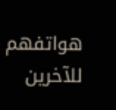هواتفهم للآخرين